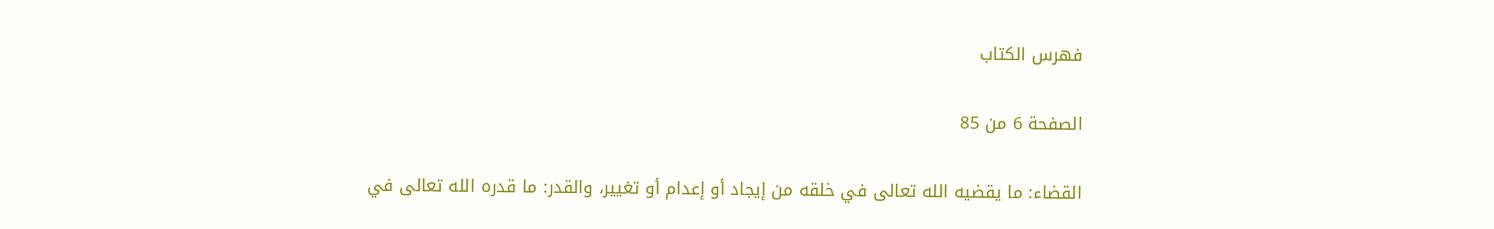فهرس الكتاب

الصفحة 6 من 85

القضاء: ما يقضيه الله تعالى في خلقه من إيجاد أو إعدام أو تغيير، والقدر: ما قدره الله تعالى في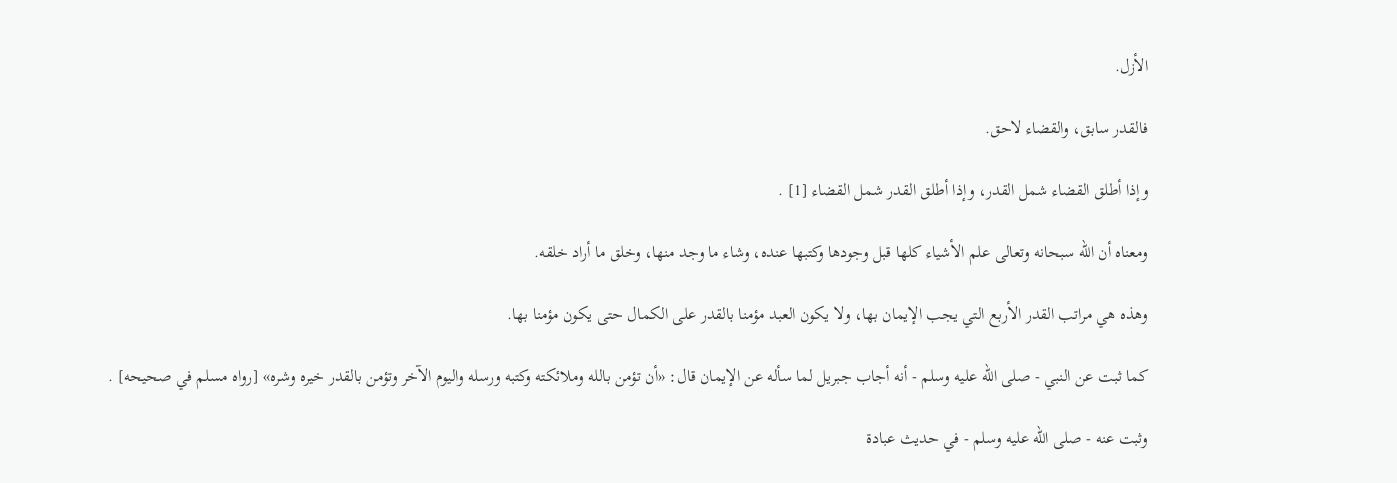الأزل.

فالقدر سابق، والقضاء لاحق.

وإذا أطلق القضاء شمل القدر، وإذا أطلق القدر شمل القضاء [1] .

ومعناه أن الله سبحانه وتعالى علم الأشياء كلها قبل وجودها وكتبها عنده، وشاء ما وجد منها، وخلق ما أراد خلقه.

وهذه هي مراتب القدر الأربع التي يجب الإيمان بها، ولا يكون العبد مؤمنا بالقدر على الكمال حتى يكون مؤمنا بها.

كما ثبت عن النبي - صلى الله عليه وسلم - أنه أجاب جبريل لما سأله عن الإيمان قال: «أن تؤمن بالله وملائكته وكتبه ورسله واليوم الآخر وتؤمن بالقدر خيره وشره» [رواه مسلم في صحيحه] .

وثبت عنه - صلى الله عليه وسلم - في حديث عبادة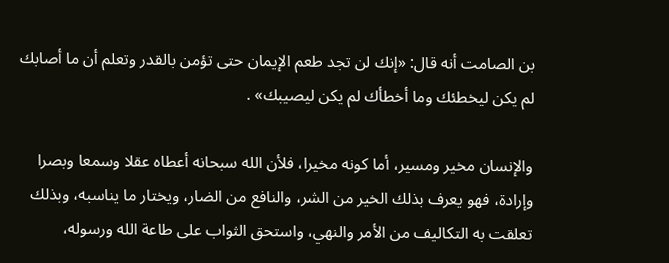بن الصامت أنه قال: «إنك لن تجد طعم الإيمان حتى تؤمن بالقدر وتعلم أن ما أصابك لم يكن ليخطئك وما أخطأك لم يكن ليصيبك» .

والإنسان مخير ومسير، أما كونه مخيرا، فلأن الله سبحانه أعطاه عقلا وسمعا وبصرا وإرادة، فهو يعرف بذلك الخير من الشر، والنافع من الضار، ويختار ما يناسبه، وبذلك تعلقت به التكاليف من الأمر والنهي، واستحق الثواب على طاعة الله ورسوله،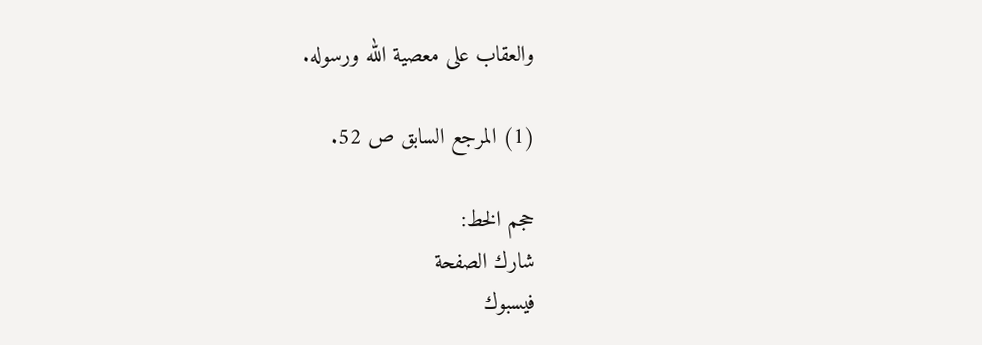والعقاب على معصية الله ورسوله.

(1) المرجع السابق ص 52.

حجم الخط:
شارك الصفحة
فيسبوك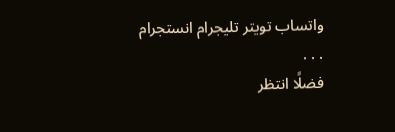واتساب تويتر تليجرام انستجرام
. . .
فضلًا انتظر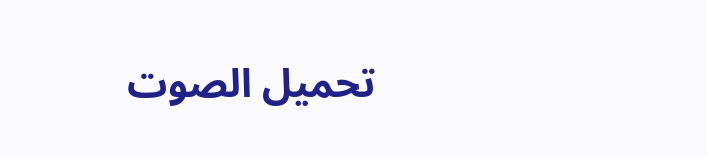تحميل الصوت